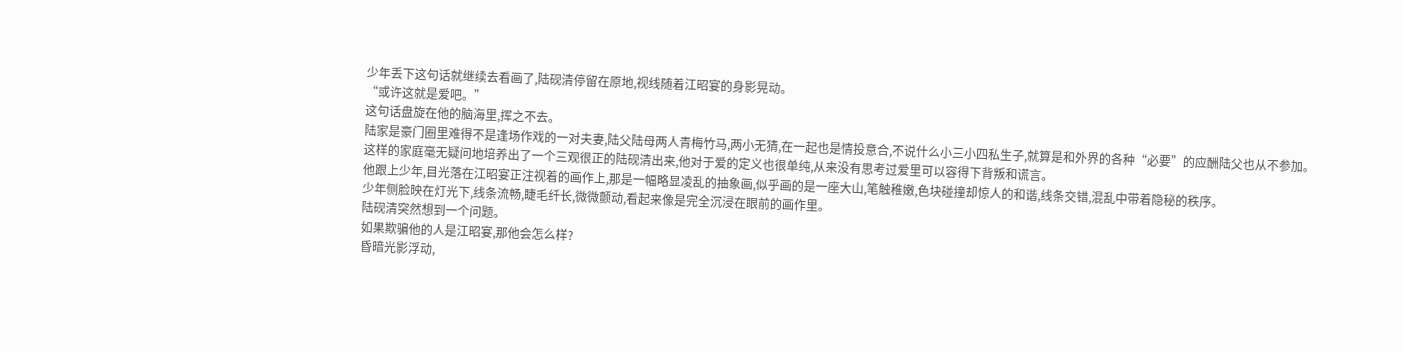少年丢下这句话就继续去看画了,陆砚清停留在原地,视线随着江昭宴的身影晃动。
“或许这就是爱吧。”
这句话盘旋在他的脑海里,挥之不去。
陆家是豪门圈里难得不是逢场作戏的一对夫妻,陆父陆母两人青梅竹马,两小无猜,在一起也是情投意合,不说什么小三小四私生子,就算是和外界的各种“必要”的应酬陆父也从不参加。
这样的家庭毫无疑问地培养出了一个三观很正的陆砚清出来,他对于爱的定义也很单纯,从来没有思考过爱里可以容得下背叛和谎言。
他跟上少年,目光落在江昭宴正注视着的画作上,那是一幅略显凌乱的抽象画,似乎画的是一座大山,笔触稚嫩,色块碰撞却惊人的和谐,线条交错,混乱中带着隐秘的秩序。
少年侧脸映在灯光下,线条流畅,睫毛纤长,微微颤动,看起来像是完全沉浸在眼前的画作里。
陆砚清突然想到一个问题。
如果欺骗他的人是江昭宴,那他会怎么样?
昏暗光影浮动,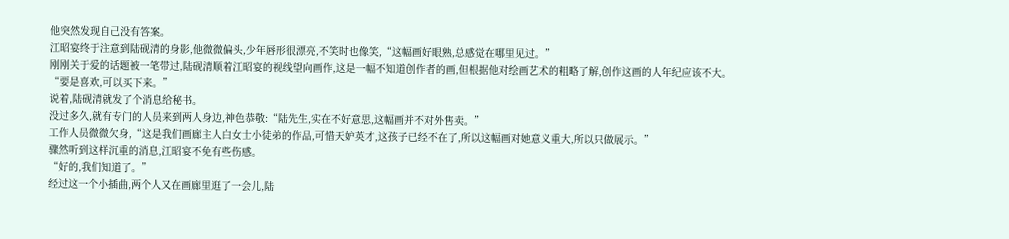他突然发现自己没有答案。
江昭宴终于注意到陆砚清的身影,他微微偏头,少年唇形很漂亮,不笑时也像笑,“这幅画好眼熟,总感觉在哪里见过。”
刚刚关于爱的话题被一笔带过,陆砚清顺着江昭宴的视线望向画作,这是一幅不知道创作者的画,但根据他对绘画艺术的粗略了解,创作这画的人年纪应该不大。
“要是喜欢,可以买下来。”
说着,陆砚清就发了个消息给秘书。
没过多久,就有专门的人员来到两人身边,神色恭敬:“陆先生,实在不好意思,这幅画并不对外售卖。”
工作人员微微欠身,“这是我们画廊主人白女士小徒弟的作品,可惜天妒英才,这孩子已经不在了,所以这幅画对她意义重大,所以只做展示。”
骤然听到这样沉重的消息,江昭宴不免有些伤感。
“好的,我们知道了。”
经过这一个小插曲,两个人又在画廊里逛了一会儿,陆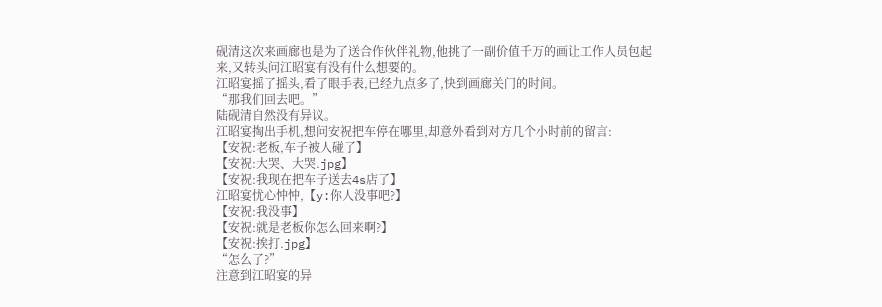砚清这次来画廊也是为了送合作伙伴礼物,他挑了一副价值千万的画让工作人员包起来,又转头问江昭宴有没有什么想要的。
江昭宴摇了摇头,看了眼手表,已经九点多了,快到画廊关门的时间。
“那我们回去吧。”
陆砚清自然没有异议。
江昭宴掏出手机,想问安祝把车停在哪里,却意外看到对方几个小时前的留言:
【安祝:老板,车子被人碰了】
【安祝:大哭、大哭.jpg】
【安祝:我现在把车子送去4s店了】
江昭宴忧心忡忡,【y:你人没事吧?】
【安祝:我没事】
【安祝:就是老板你怎么回来啊?】
【安祝:挨打.jpg】
“怎么了?”
注意到江昭宴的异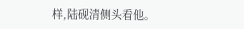样,陆砚清侧头看他。